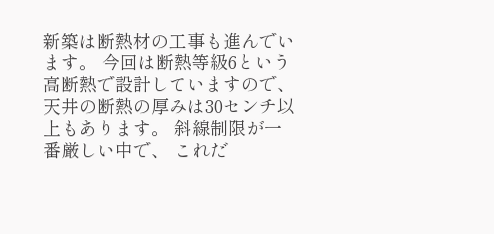新築は断熱材の工事も進んでいます。 今回は断熱等級6という高断熱で設計していますので、 天井の断熱の厚みは30センチ以上もあります。 斜線制限が一番厳しい中で、 これだ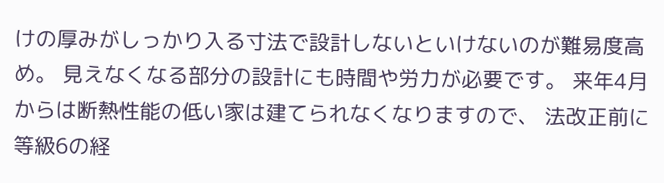けの厚みがしっかり入る寸法で設計しないといけないのが難易度高め。 見えなくなる部分の設計にも時間や労力が必要です。 来年4月からは断熱性能の低い家は建てられなくなりますので、 法改正前に等級6の経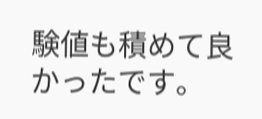験値も積めて良かったです。